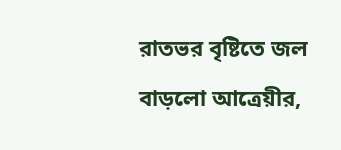রাতভর বৃষ্টিতে জল বাড়লো আত্রেয়ীর,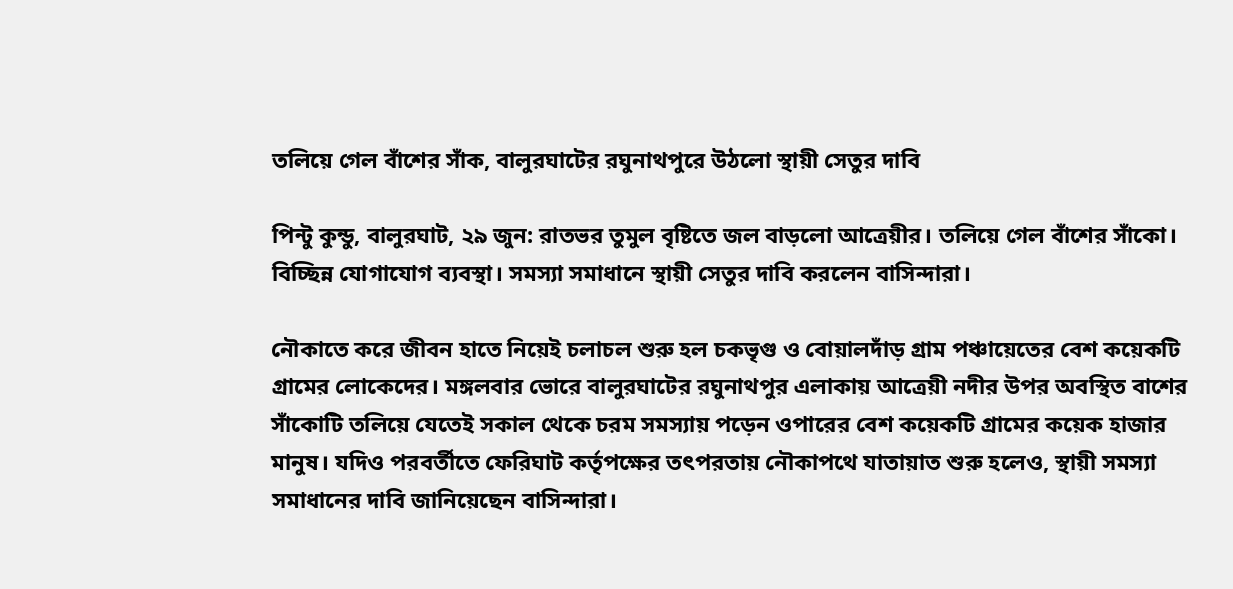তলিয়ে গেল বাঁশের সাঁক, বালুরঘাটের রঘুনাথপুরে উঠলো স্থায়ী সেতুর দাবি

পিন্টু কুন্ডু, বালুরঘাট, ২৯ জুন: রাতভর তুমুল বৃষ্টিতে জল বাড়লো আত্রেয়ীর। তলিয়ে গেল বাঁশের সাঁকো। বিচ্ছিন্ন যোগাযোগ ব্যবস্থা। সমস্যা সমাধানে স্থায়ী সেতুর দাবি করলেন বাসিন্দারা।

নৌকাতে করে জীবন হাতে নিয়েই চলাচল শুরু হল চকভৃগু ও বোয়ালদাঁড় গ্রাম পঞ্চায়েতের বেশ কয়েকটি গ্রামের লোকেদের। মঙ্গলবার ভোরে বালুরঘাটের রঘুনাথপুর এলাকায় আত্রেয়ী নদীর উপর অবস্থিত বাশের সাঁকোটি তলিয়ে যেতেই সকাল থেকে চরম সমস্যায় পড়েন ওপারের বেশ কয়েকটি গ্রামের কয়েক হাজার মানুষ। যদিও পরবর্তীতে ফেরিঘাট কর্তৃপক্ষের তৎপরতায় নৌকাপথে যাতায়াত শুরু হলেও, স্থায়ী সমস্যা সমাধানের দাবি জানিয়েছেন বাসিন্দারা।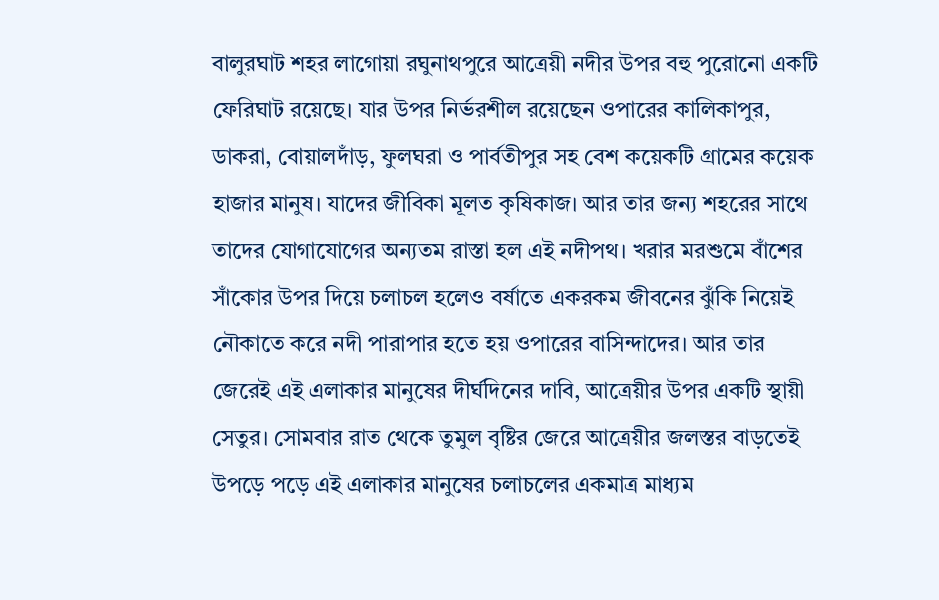বালুরঘাট শহর লাগোয়া রঘুনাথপুরে আত্রেয়ী নদীর উপর বহু পুরোনো একটি ফেরিঘাট রয়েছে। যার উপর নির্ভরশীল রয়েছেন ওপারের কালিকাপুর, ডাকরা, বোয়ালদাঁড়, ফুলঘরা ও পার্বতীপুর সহ বেশ কয়েকটি গ্রামের কয়েক হাজার মানুষ। যাদের জীবিকা মূলত কৃষিকাজ। আর তার জন্য শহরের সাথে তাদের যোগাযোগের অন্যতম রাস্তা হল এই নদীপথ। খরার মরশুমে বাঁশের সাঁকোর উপর দিয়ে চলাচল হলেও বর্ষাতে একরকম জীবনের ঝুঁকি নিয়েই নৌকাতে করে নদী পারাপার হতে হয় ওপারের বাসিন্দাদের। আর তার জেরেই এই এলাকার মানুষের দীর্ঘদিনের দাবি, আত্রেয়ীর উপর একটি স্থায়ী সেতুর। সোমবার রাত থেকে তুমুল বৃষ্টির জেরে আত্রেয়ীর জলস্তর বাড়তেই উপড়ে পড়ে এই এলাকার মানুষের চলাচলের একমাত্র মাধ্যম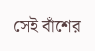সেই বাঁশের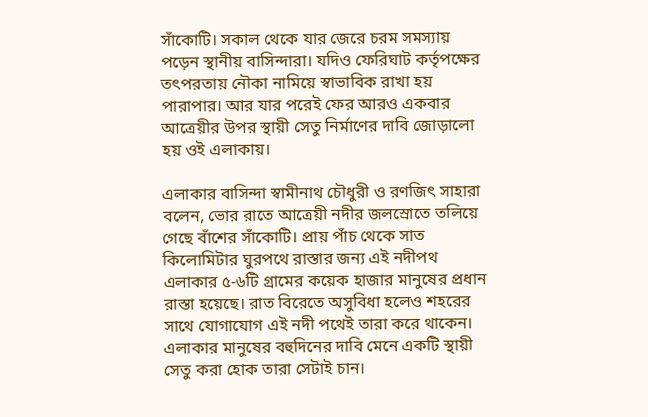সাঁকোটি। সকাল থেকে যার জেরে চরম সমস্যায় পড়েন স্থানীয় বাসিন্দারা। যদিও ফেরিঘাট কর্তৃপক্ষের তৎপরতায় নৌকা নামিয়ে স্বাভাবিক রাখা হয় পারাপার। আর যার পরেই ফের আরও একবার আত্রেয়ীর উপর স্থায়ী সেতু নির্মাণের দাবি জোড়ালো হয় ওই এলাকায়।

এলাকার বাসিন্দা স্বামীনাথ চৌধুরী ও রণজিৎ সাহারা বলেন, ভোর রাতে আত্রেয়ী নদীর জলস্রোতে তলিয়ে গেছে বাঁশের সাঁকোটি। প্রায় পাঁচ থেকে সাত কিলোমিটার ঘুরপথে রাস্তার জন্য এই নদীপথ এলাকার ৫-৬টি গ্রামের কয়েক হাজার মানুষের প্রধান রাস্তা হয়েছে। রাত বিরেতে অসুবিধা হলেও শহরের সাথে যোগাযোগ এই নদী পথেই তারা করে থাকেন। এলাকার মানুষের বহুদিনের দাবি মেনে একটি স্থায়ী সেতু করা হোক তারা সেটাই চান।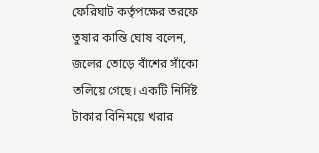ফেরিঘাট কর্তৃপক্ষের তরফে তুষার কান্তি ঘোষ বলেন, জলের তোড়ে বাঁশের সাঁকো তলিয়ে গেছে। একটি নির্দিষ্ট টাকার বিনিময়ে খরার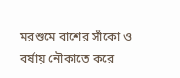মরশুমে বাশের সাঁকো ও বর্ষায় নৌকাতে করে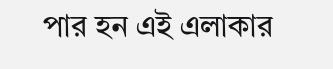পার হন এই এলাকার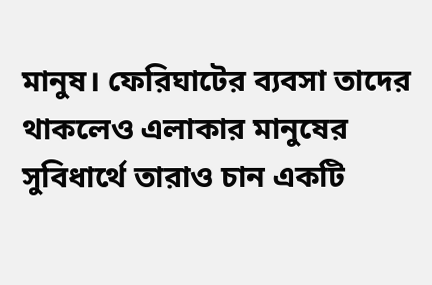মানুষ। ফেরিঘাটের ব্যবসা তাদের থাকলেও এলাকার মানুষের সুবিধার্থে তারাও চান একটি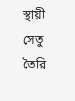স্থায়ী সেতু তৈরি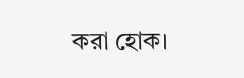করা হোক।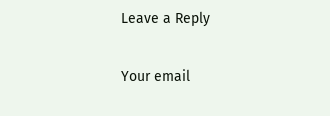Leave a Reply

Your email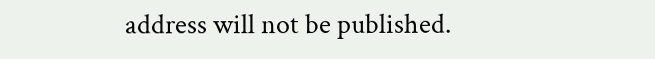address will not be published.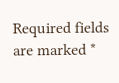Required fields are marked *